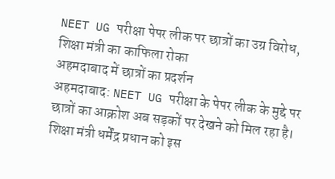NEET UG परीक्षा पेपर लीक पर छात्रों का उग्र विरोध, शिक्षा मंत्री का काफिला रोका
अहमदाबाद में छात्रों का प्रदर्शन
अहमदाबाद: NEET UG परीक्षा के पेपर लीक के मुद्दे पर छात्रों का आक्रोश अब सड़कों पर देखने को मिल रहा है। शिक्षा मंत्री धर्मेंद्र प्रधान को इस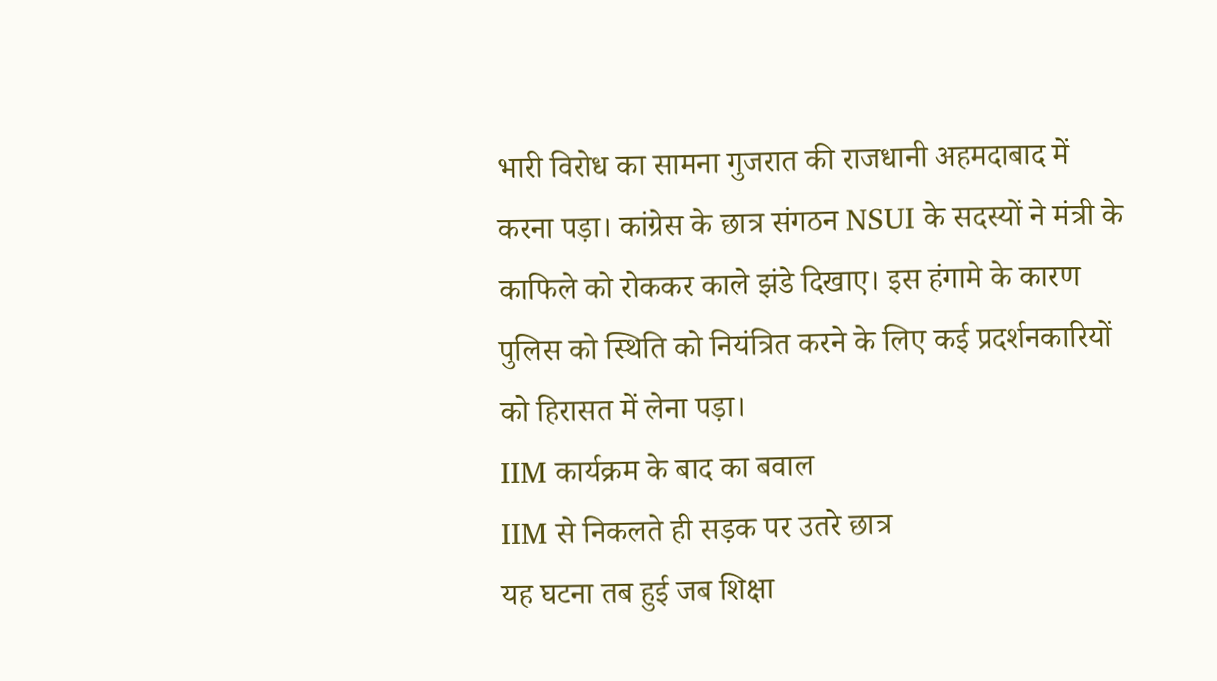भारी विरोध का सामना गुजरात की राजधानी अहमदाबाद में करना पड़ा। कांग्रेस के छात्र संगठन NSUI के सदस्यों ने मंत्री के काफिले को रोककर काले झंडे दिखाए। इस हंगामे के कारण पुलिस को स्थिति को नियंत्रित करने के लिए कई प्रदर्शनकारियों को हिरासत में लेना पड़ा।
IIM कार्यक्रम के बाद का बवाल
IIM से निकलते ही सड़क पर उतरे छात्र
यह घटना तब हुई जब शिक्षा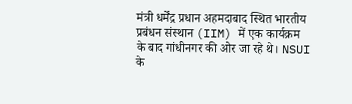मंत्री धर्मेंद्र प्रधान अहमदाबाद स्थित भारतीय प्रबंधन संस्थान (IIM) में एक कार्यक्रम के बाद गांधीनगर की ओर जा रहे थे। NSUI के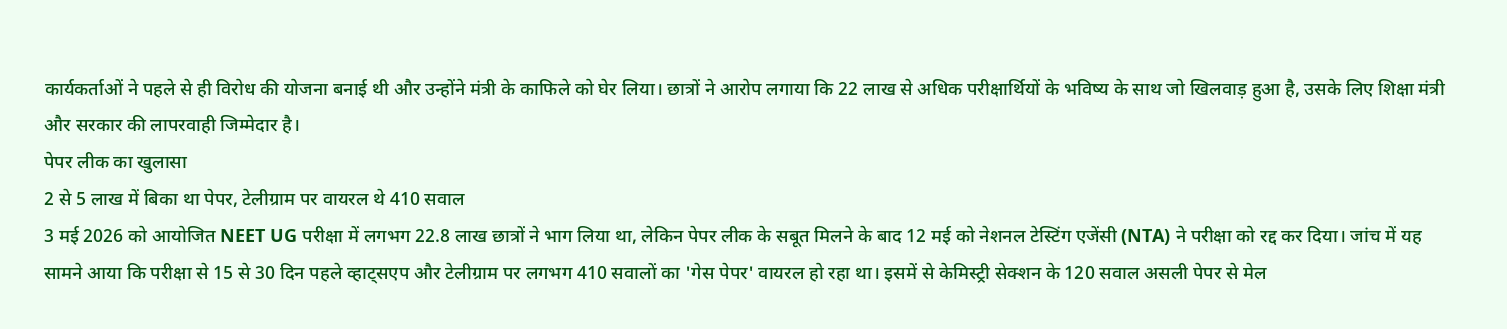कार्यकर्ताओं ने पहले से ही विरोध की योजना बनाई थी और उन्होंने मंत्री के काफिले को घेर लिया। छात्रों ने आरोप लगाया कि 22 लाख से अधिक परीक्षार्थियों के भविष्य के साथ जो खिलवाड़ हुआ है, उसके लिए शिक्षा मंत्री और सरकार की लापरवाही जिम्मेदार है।
पेपर लीक का खुलासा
2 से 5 लाख में बिका था पेपर, टेलीग्राम पर वायरल थे 410 सवाल
3 मई 2026 को आयोजित NEET UG परीक्षा में लगभग 22.8 लाख छात्रों ने भाग लिया था, लेकिन पेपर लीक के सबूत मिलने के बाद 12 मई को नेशनल टेस्टिंग एजेंसी (NTA) ने परीक्षा को रद्द कर दिया। जांच में यह सामने आया कि परीक्षा से 15 से 30 दिन पहले व्हाट्सएप और टेलीग्राम पर लगभग 410 सवालों का 'गेस पेपर' वायरल हो रहा था। इसमें से केमिस्ट्री सेक्शन के 120 सवाल असली पेपर से मेल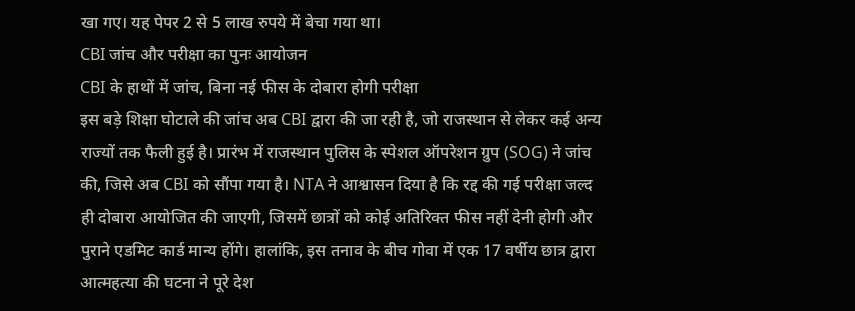खा गए। यह पेपर 2 से 5 लाख रुपये में बेचा गया था।
CBI जांच और परीक्षा का पुनः आयोजन
CBI के हाथों में जांच, बिना नई फीस के दोबारा होगी परीक्षा
इस बड़े शिक्षा घोटाले की जांच अब CBI द्वारा की जा रही है, जो राजस्थान से लेकर कई अन्य राज्यों तक फैली हुई है। प्रारंभ में राजस्थान पुलिस के स्पेशल ऑपरेशन ग्रुप (SOG) ने जांच की, जिसे अब CBI को सौंपा गया है। NTA ने आश्वासन दिया है कि रद्द की गई परीक्षा जल्द ही दोबारा आयोजित की जाएगी, जिसमें छात्रों को कोई अतिरिक्त फीस नहीं देनी होगी और पुराने एडमिट कार्ड मान्य होंगे। हालांकि, इस तनाव के बीच गोवा में एक 17 वर्षीय छात्र द्वारा आत्महत्या की घटना ने पूरे देश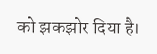को झकझोर दिया है।